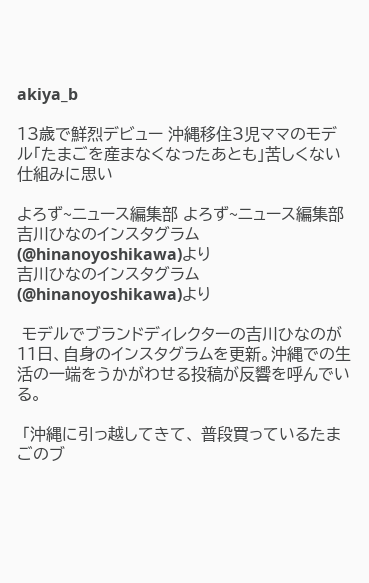akiya_b

13歳で鮮烈デビュー 沖縄移住3児ママのモデル「たまごを産まなくなったあとも」苦しくない仕組みに思い

よろず~ニュース編集部 よろず~ニュース編集部
吉川ひなのインスタグラム(@hinanoyoshikawa)より
吉川ひなのインスタグラム(@hinanoyoshikawa)より

 モデルでブランドディレクターの吉川ひなのが11日、自身のインスタグラムを更新。沖縄での生活の一端をうかがわせる投稿が反響を呼んでいる。

 「沖縄に引っ越してきて、 普段買っているたまごのブ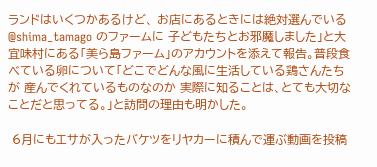ランドはいくつかあるけど、 お店にあるときには絶対選んでいる @shima_tamago のファームに 子どもたちとお邪魔しました」と大宜味村にある「美ら島ファーム」のアカウントを添えて報告。普段食べている卵について「どこでどんな風に生活している鶏さんたちが 産んでくれているものなのか 実際に知ることは、とても大切なことだと思ってる。」と訪問の理由も明かした。

 6月にもエサが入ったバケツをリヤカーに積んで運ぶ動画を投稿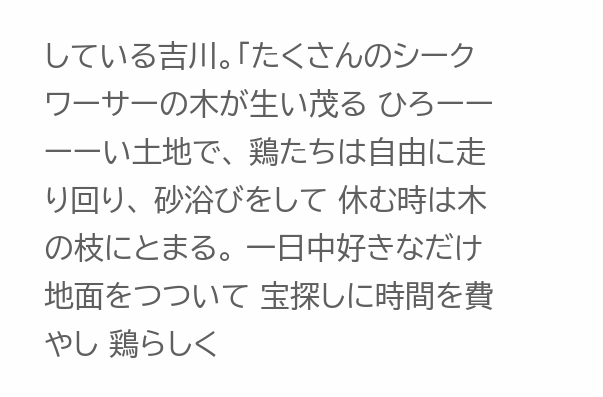している吉川。「たくさんのシークワーサーの木が生い茂る ひろーーーーい土地で、 鶏たちは自由に走り回り、 砂浴びをして 休む時は木の枝にとまる。 一日中好きなだけ地面をつついて 宝探しに時間を費やし 鶏らしく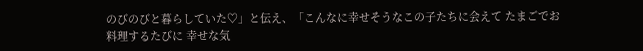のびのびと暮らしていた♡」と伝え、「こんなに幸せそうなこの子たちに会えて たまごでお料理するたびに 幸せな気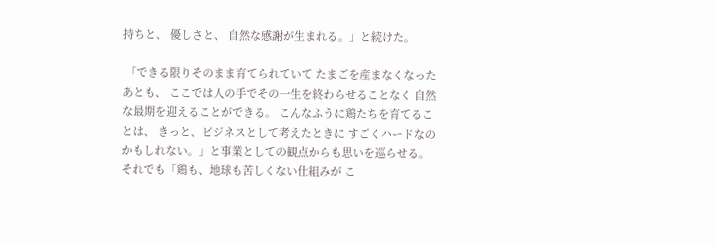持ちと、 優しさと、 自然な感謝が生まれる。」と続けた。

 「できる限りそのまま育てられていて たまごを産まなくなったあとも、 ここでは人の手でその一生を終わらせることなく 自然な最期を迎えることができる。 こんなふうに鶏たちを育てることは、 きっと、ビジネスとして考えたときに すごくハードなのかもしれない。」と事業としての観点からも思いを巡らせる。それでも「鶏も、地球も苦しくない仕組みが こ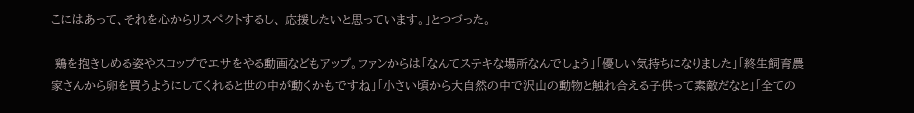こにはあって、それを心からリスペクトするし、 応援したいと思っています。」とつづった。

 鶏を抱きしめる姿やスコップでエサをやる動画などもアップ。ファンからは「なんてステキな場所なんでしょう」「優しい気持ちになりました」「終生飼育農家さんから卵を買うようにしてくれると世の中が動くかもですね」「小さい頃から大自然の中で沢山の動物と触れ合える子供って素敵だなと」「全ての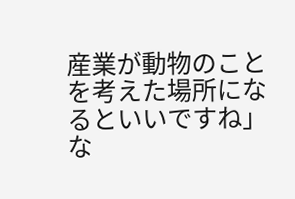産業が動物のことを考えた場所になるといいですね」な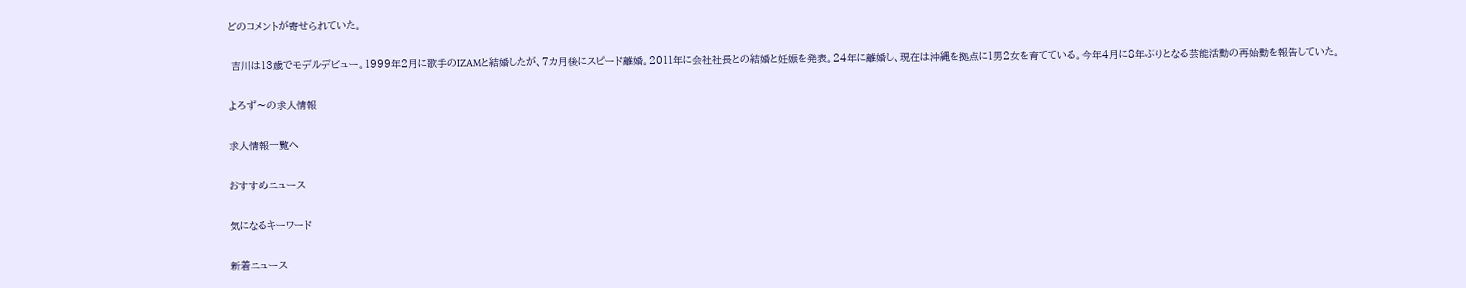どのコメントが寄せられていた。

 吉川は13歳でモデルデビュー。1999年2月に歌手のIZAMと結婚したが、7カ月後にスピード離婚。2011年に会社社長との結婚と妊娠を発表。24年に離婚し、現在は沖縄を拠点に1男2女を育てている。今年4月に8年ぶりとなる芸能活動の再始動を報告していた。

よろず〜の求人情報

求人情報一覧へ

おすすめニュース

気になるキーワード

新着ニュース